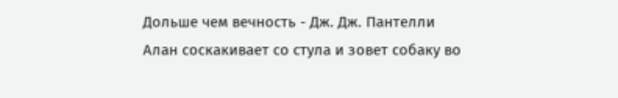Дольше чем вечность - Дж. Дж. Пантелли
Алан соскакивает со стула и зовет собаку во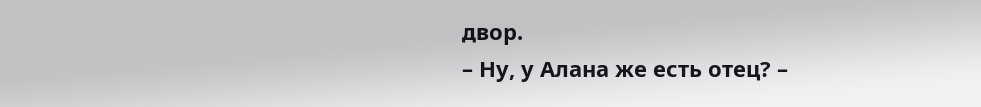двор.
– Ну, у Алана же есть отец? –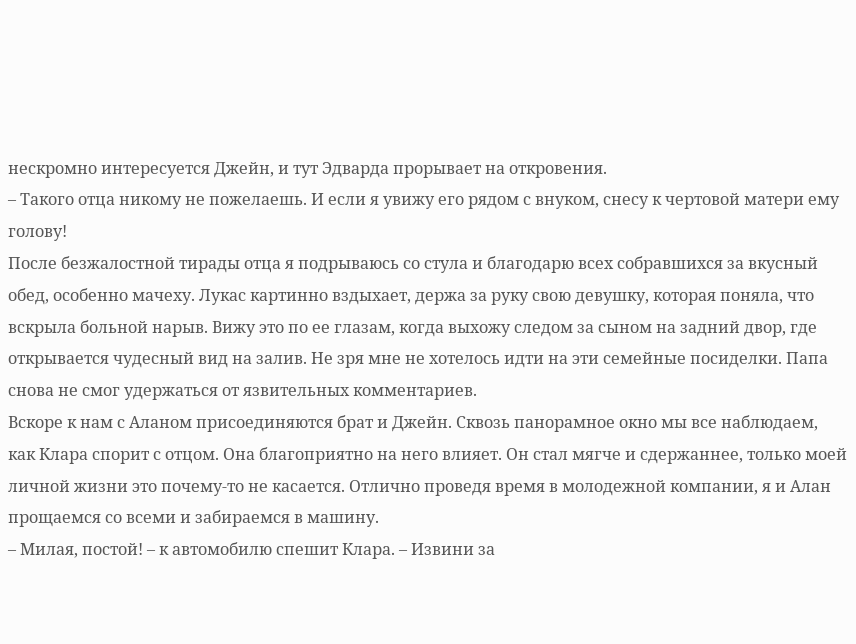нескромно интересуется Джейн, и тут Эдварда прорывает на откровения.
– Такого отца никому не пожелаешь. И если я увижу его рядом с внуком, снесу к чертовой матери ему голову!
После безжалостной тирады отца я подрываюсь со стула и благодарю всех собравшихся за вкусный обед, особенно мачеху. Лукас картинно вздыхает, держа за руку свою девушку, которая поняла, что вскрыла больной нарыв. Вижу это по ее глазам, когда выхожу следом за сыном на задний двор, где открывается чудесный вид на залив. Не зря мне не хотелось идти на эти семейные посиделки. Папа снова не смог удержаться от язвительных комментариев.
Вскоре к нам с Аланом присоединяются брат и Джейн. Сквозь панорамное окно мы все наблюдаем, как Клара спорит с отцом. Она благоприятно на него влияет. Он стал мягче и сдержаннее, только моей личной жизни это почему-то не касается. Отлично проведя время в молодежной компании, я и Алан прощаемся со всеми и забираемся в машину.
– Милая, постой! – к автомобилю спешит Клара. – Извини за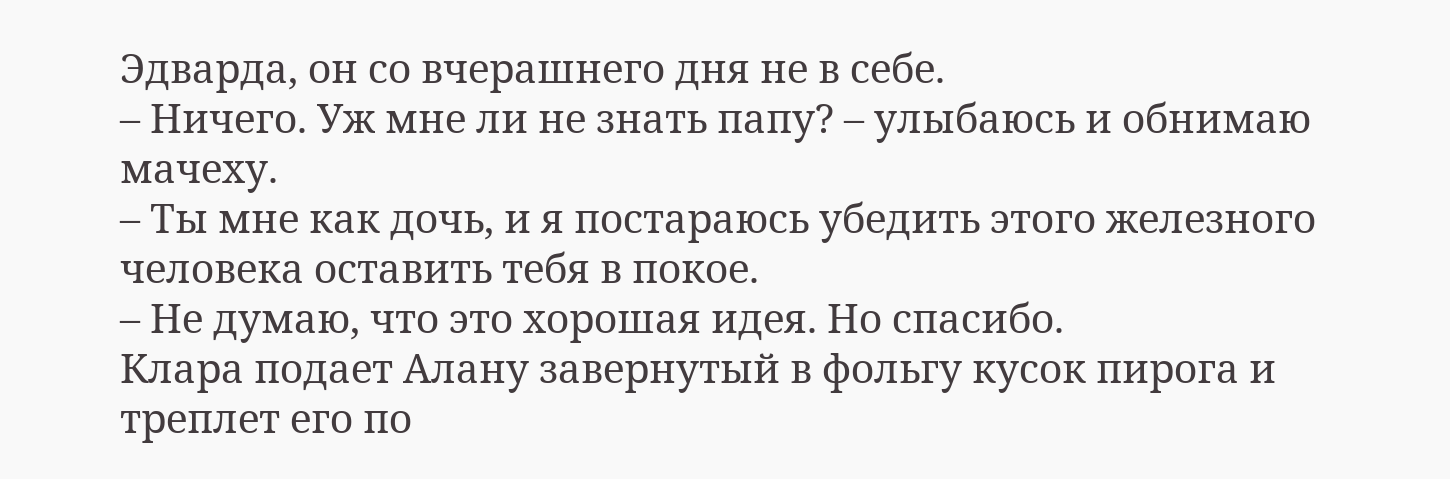Эдварда, он со вчерашнего дня не в себе.
– Ничего. Уж мне ли не знать папу? – улыбаюсь и обнимаю мачеху.
– Ты мне как дочь, и я постараюсь убедить этого железного человека оставить тебя в покое.
– Не думаю, что это хорошая идея. Но спасибо.
Клара подает Алану завернутый в фольгу кусок пирога и треплет его по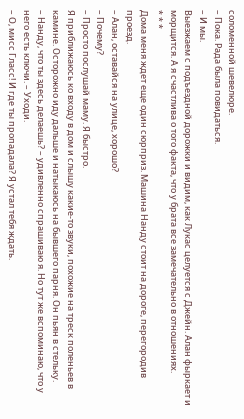соломенной шевелюре.
– Пока. Рада была повидаться.
– И мы.
Выезжаем с подъездной дорожки и видим, как Лукас целуется с Джейн. Алан фыркает и морщится. А я счастлива о того факта, что у брата все замечательно в отношениях.
* * *
Дома меня ждет еще один сюрприз. Машина Нанду стоит на дороге, перегородив проезд.
– Алан, оставайся на улице, хорошо?
– Почему?
– Просто послушай маму. Я быстро.
Я приближаюсь ко входу в дом и слышу какие-то звуки, похожие на треск поленьев в камине. Осторожно иду дальше и натыкаюсь на бывшего парня. Он пьян в стельку.
– Нанду, что ты здесь делаешь? – удивленно спрашиваю я. Но тут же вспоминаю, что у него есть ключи. – Уходи.
– О, мисс Гласс! И где ты пропадала? Я устал тебя ждать.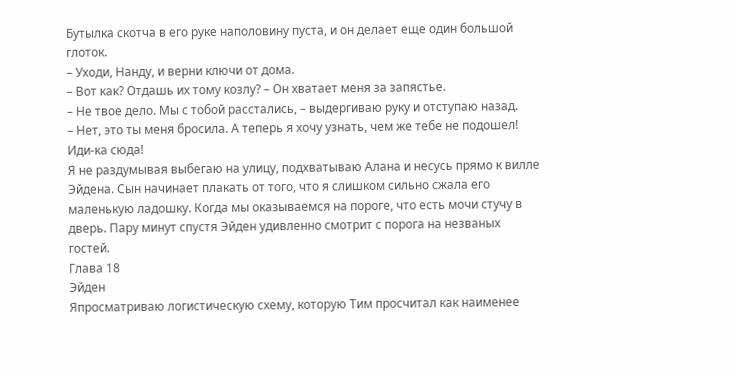Бутылка скотча в его руке наполовину пуста, и он делает еще один большой глоток.
– Уходи, Нанду, и верни ключи от дома.
– Вот как? Отдашь их тому козлу? – Он хватает меня за запястье.
– Не твое дело. Мы с тобой расстались, – выдергиваю руку и отступаю назад.
– Нет, это ты меня бросила. А теперь я хочу узнать, чем же тебе не подошел! Иди-ка сюда!
Я не раздумывая выбегаю на улицу, подхватываю Алана и несусь прямо к вилле Эйдена. Сын начинает плакать от того, что я слишком сильно сжала его маленькую ладошку. Когда мы оказываемся на пороге, что есть мочи стучу в дверь. Пару минут спустя Эйден удивленно смотрит с порога на незваных гостей.
Глава 18
Эйден
Япросматриваю логистическую схему, которую Тим просчитал как наименее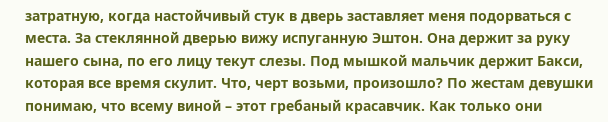затратную, когда настойчивый стук в дверь заставляет меня подорваться с места. За стеклянной дверью вижу испуганную Эштон. Она держит за руку нашего сына, по его лицу текут слезы. Под мышкой мальчик держит Бакси, которая все время скулит. Что, черт возьми, произошло? По жестам девушки понимаю, что всему виной – этот гребаный красавчик. Как только они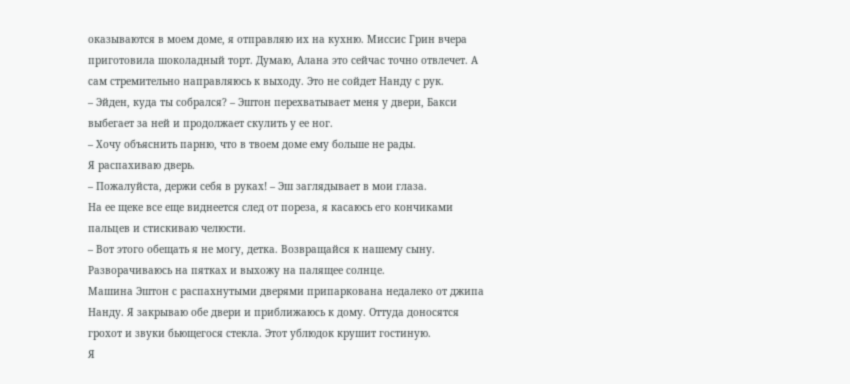оказываются в моем доме, я отправляю их на кухню. Миссис Грин вчера приготовила шоколадный торт. Думаю, Алана это сейчас точно отвлечет. А сам стремительно направляюсь к выходу. Это не сойдет Нанду с рук.
– Эйден, куда ты собрался? – Эштон перехватывает меня у двери, Бакси выбегает за ней и продолжает скулить у ее ног.
– Хочу объяснить парню, что в твоем доме ему больше не рады.
Я распахиваю дверь.
– Пожалуйста, держи себя в руках! – Эш заглядывает в мои глаза.
На ее щеке все еще виднеется след от пореза, я касаюсь его кончиками пальцев и стискиваю челюсти.
– Вот этого обещать я не могу, детка. Возвращайся к нашему сыну.
Разворачиваюсь на пятках и выхожу на палящее солнце.
Машина Эштон с распахнутыми дверями припаркована недалеко от джипа Нанду. Я закрываю обе двери и приближаюсь к дому. Оттуда доносятся грохот и звуки бьющегося стекла. Этот ублюдок крушит гостиную.
Я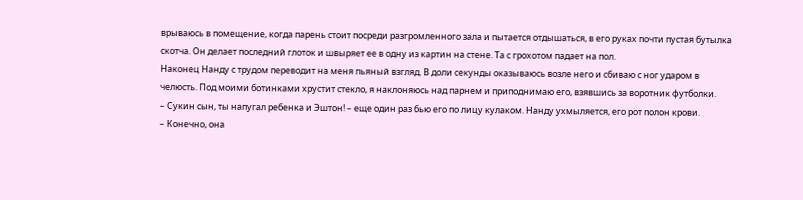врываюсь в помещение, когда парень стоит посреди разгромленного зала и пытается отдышаться, в его руках почти пустая бутылка скотча. Он делает последний глоток и швыряет ее в одну из картин на стене. Та с грохотом падает на пол.
Наконец Нанду с трудом переводит на меня пьяный взгляд. В доли секунды оказываюсь возле него и сбиваю с ног ударом в челюсть. Под моими ботинками хрустит стекло, я наклоняюсь над парнем и приподнимаю его, взявшись за воротник футболки.
– Сукин сын, ты напугал ребенка и Эштон! – еще один раз бью его по лицу кулаком. Нанду ухмыляется, его рот полон крови.
– Конечно, она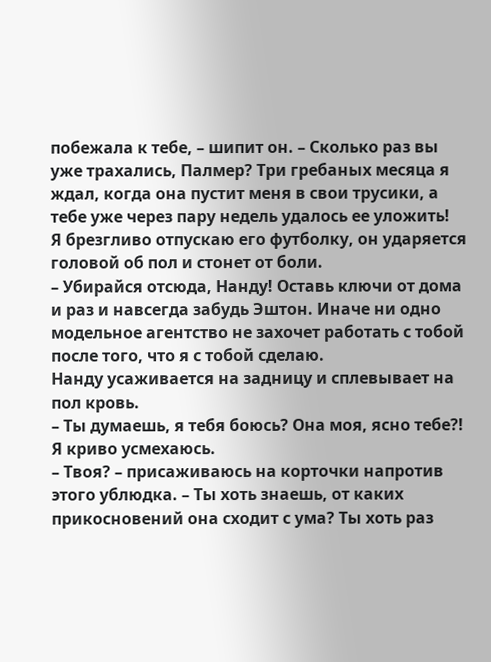побежала к тебе, – шипит он. – Сколько раз вы уже трахались, Палмер? Три гребаных месяца я ждал, когда она пустит меня в свои трусики, а тебе уже через пару недель удалось ее уложить!
Я брезгливо отпускаю его футболку, он ударяется головой об пол и стонет от боли.
– Убирайся отсюда, Нанду! Оставь ключи от дома и раз и навсегда забудь Эштон. Иначе ни одно модельное агентство не захочет работать с тобой после того, что я с тобой сделаю.
Нанду усаживается на задницу и сплевывает на пол кровь.
– Ты думаешь, я тебя боюсь? Она моя, ясно тебе?!
Я криво усмехаюсь.
– Твоя? – присаживаюсь на корточки напротив этого ублюдка. – Ты хоть знаешь, от каких прикосновений она сходит с ума? Ты хоть раз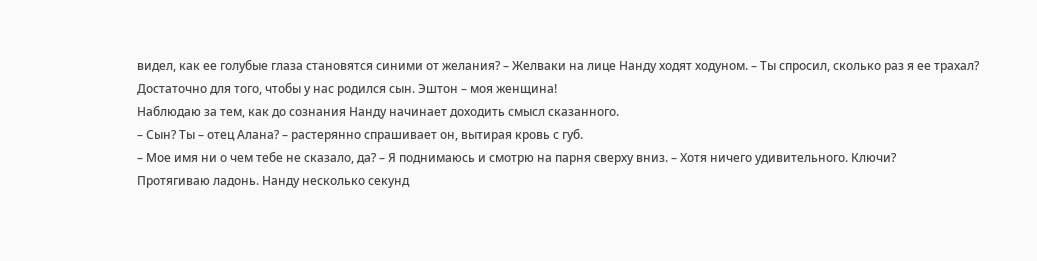видел, как ее голубые глаза становятся синими от желания? – Желваки на лице Нанду ходят ходуном. – Ты спросил, сколько раз я ее трахал? Достаточно для того, чтобы у нас родился сын. Эштон – моя женщина!
Наблюдаю за тем, как до сознания Нанду начинает доходить смысл сказанного.
– Сын? Ты – отец Алана? – растерянно спрашивает он, вытирая кровь с губ.
– Мое имя ни о чем тебе не сказало, да? – Я поднимаюсь и смотрю на парня сверху вниз. – Хотя ничего удивительного. Ключи?
Протягиваю ладонь. Нанду несколько секунд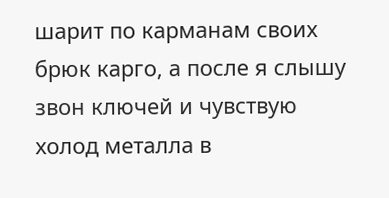шарит по карманам своих брюк карго, а после я слышу звон ключей и чувствую холод металла в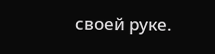своей руке.